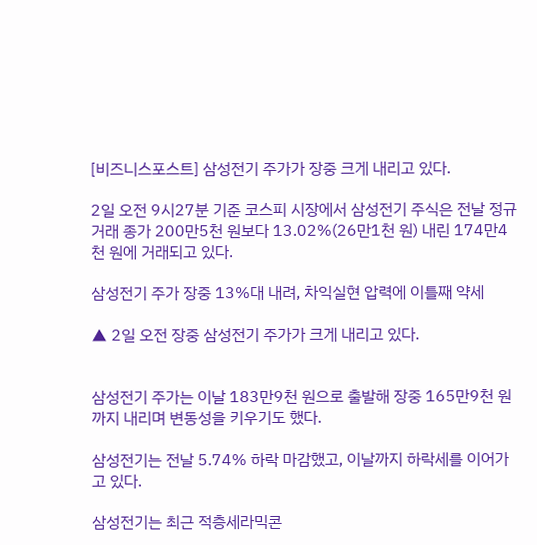[비즈니스포스트] 삼성전기 주가가 장중 크게 내리고 있다.

2일 오전 9시27분 기준 코스피 시장에서 삼성전기 주식은 전날 정규거래 종가 200만5천 원보다 13.02%(26만1천 원) 내린 174만4천 원에 거래되고 있다.

삼성전기 주가 장중 13%대 내려, 차익실현 압력에 이틀째 약세

▲ 2일 오전 장중 삼성전기 주가가 크게 내리고 있다.


삼성전기 주가는 이날 183만9천 원으로 출발해 장중 165만9천 원까지 내리며 변동성을 키우기도 했다.

삼성전기는 전날 5.74% 하락 마감했고, 이날까지 하락세를 이어가고 있다.

삼성전기는 최근 적층세라믹콘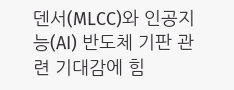덴서(MLCC)와 인공지능(AI) 반도체 기판 관련 기대감에 힘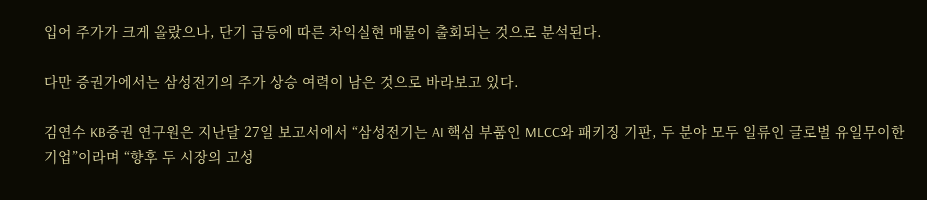입어 주가가 크게 올랐으나, 단기 급등에 따른 차익실현 매물이 출회되는 것으로 분석된다.

다만 증권가에서는 삼성전기의 주가 상승 여력이 남은 것으로 바라보고 있다.

김연수 KB증권 연구원은 지난달 27일 보고서에서 “삼성전기는 AI 핵심 부품인 MLCC와 패키징 기판, 두 분야 모두 일류인 글로벌 유일무이한 기업”이라며 “향후 두 시장의 고성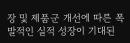장 및 제품군 개선에 따른 폭발적인 실적 성장이 기대된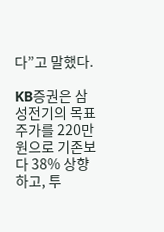다”고 말했다.

KB증권은 삼성전기의 목표주가를 220만 원으로 기존보다 38% 상향하고, 투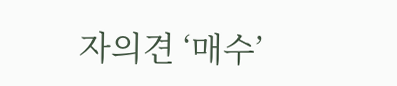자의견 ‘매수’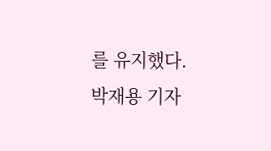를 유지했다. 박재용 기자